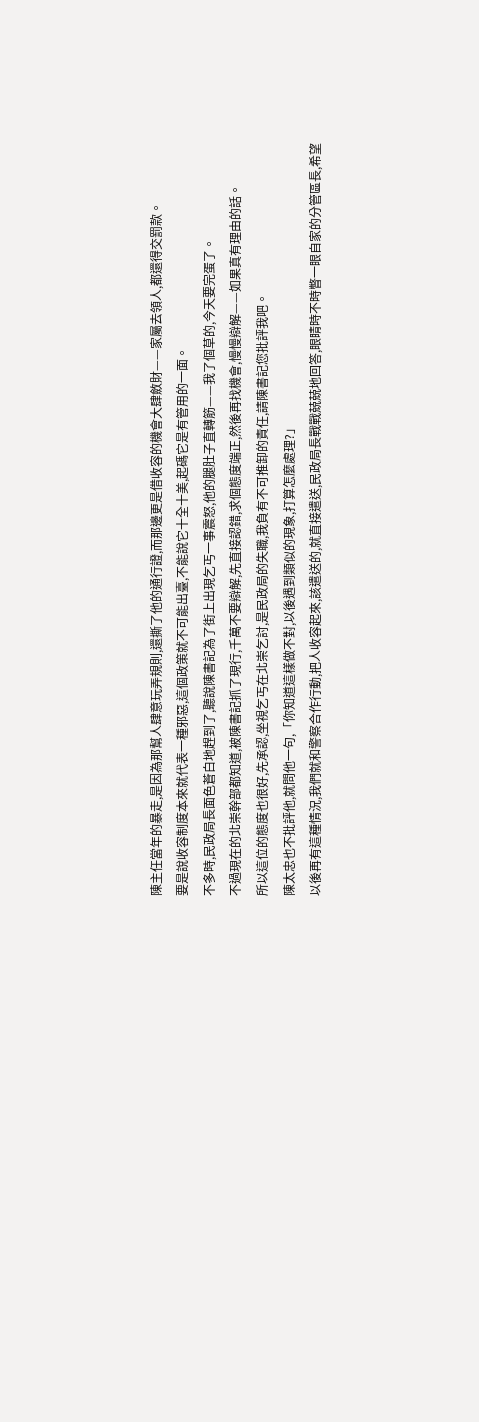陳主任當年的暴走,是因為那幫人肆意玩弄規則,還撕了他的通行證,而那邊更是借收容的機會大肆斂財——家屬去領人,都還得交罰款。
要是說收容制度本來就代表一種邪惡,這個政策就不可能出臺,不能說它十全十美,起碼它是有管用的一面。
不多時,民政局長面色蒼白地趕到了,聽說陳書記為了街上出現乞丐一事震怒,他的腿肚子直轉筋——我了個草的,今天要完蛋了。
不過現在的北崇幹部都知道,被陳書記抓了現行,千萬不要辯解,先直接認錯,求個態度端正,然後再找機會,慢慢辯解——如果真有理由的話。
所以這位的態度也很好,先承認,坐視乞丐在北崇乞討,是民政局的失職,我負有不可推卸的責任,請陳書記您批評我吧。
陳太忠也不批評他,就問他一句,「你知道這樣做不對,以後遇到類似的現象,打算怎麼處理?」
以後再有這種情況,我們就和警察合作行動,把人收容起來,該遣送的,就直接遣送,民政局長戰戰兢兢地回答,眼睛時不時瞥一眼自家的分管區長,希望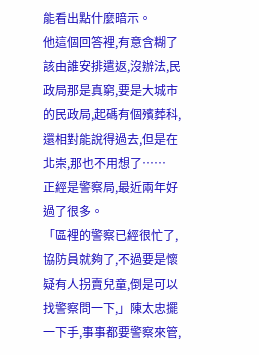能看出點什麼暗示。
他這個回答裡,有意含糊了該由誰安排遣返,沒辦法,民政局那是真窮,要是大城市的民政局,起碼有個殯葬科,還相對能說得過去,但是在北崇,那也不用想了……
正經是警察局,最近兩年好過了很多。
「區裡的警察已經很忙了,協防員就夠了,不過要是懷疑有人拐賣兒童,倒是可以找警察問一下,」陳太忠擺一下手,事事都要警察來管,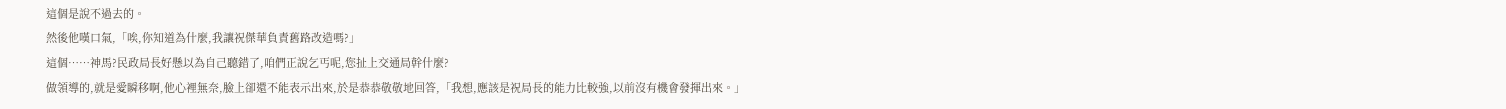這個是說不過去的。
然後他嘆口氣,「唉,你知道為什麼,我讓祝傑華負責舊路改造嗎?」
這個……神馬?民政局長好懸以為自己聽錯了,咱們正說乞丐呢,您扯上交通局幹什麼?
做領導的,就是愛瞬移啊,他心裡無奈,臉上卻還不能表示出來,於是恭恭敬敬地回答,「我想,應該是祝局長的能力比較強,以前沒有機會發揮出來。」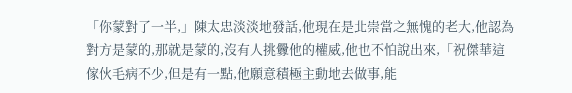「你蒙對了一半,」陳太忠淡淡地發話,他現在是北崇當之無愧的老大,他認為對方是蒙的,那就是蒙的,沒有人挑釁他的權威,他也不怕說出來,「祝傑華這傢伙毛病不少,但是有一點,他願意積極主動地去做事,能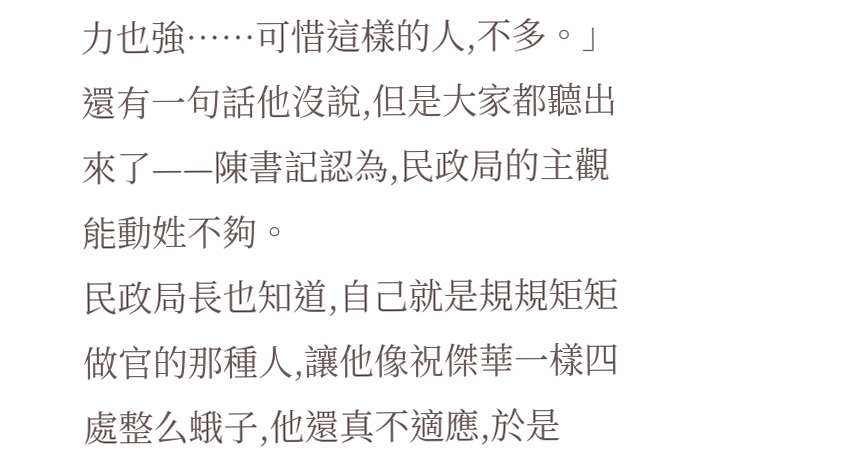力也強……可惜這樣的人,不多。」
還有一句話他沒說,但是大家都聽出來了——陳書記認為,民政局的主觀能動姓不夠。
民政局長也知道,自己就是規規矩矩做官的那種人,讓他像祝傑華一樣四處整么蛾子,他還真不適應,於是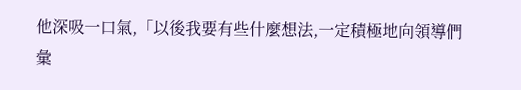他深吸一口氣,「以後我要有些什麼想法,一定積極地向領導們彙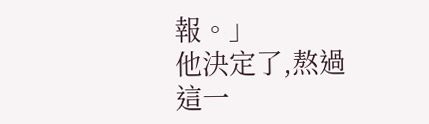報。」
他決定了,熬過這一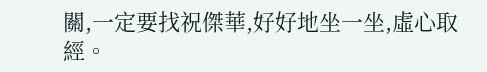關,一定要找祝傑華,好好地坐一坐,虛心取經。